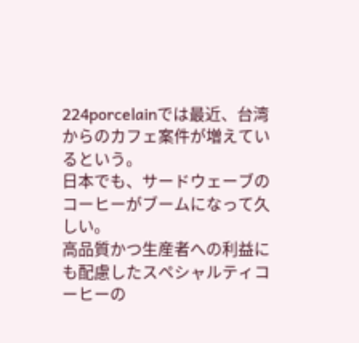224porcelainでは最近、台湾からのカフェ案件が増えているという。
日本でも、サードウェーブのコーヒーがブームになって久しい。
高品質かつ生産者への利益にも配慮したスペシャルティコーヒーの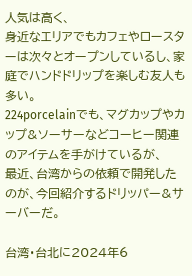人気は高く、
身近なエリアでもカフェやロースターは次々とオープンしているし、家庭でハンドドリップを楽しむ友人も多い。
224porcelainでも、マグカップやカップ&ソーサーなどコーヒー関連のアイテムを手がけているが、
最近、台湾からの依頼で開発したのが、今回紹介するドリッパー&サーバーだ。

台湾・台北に2024年6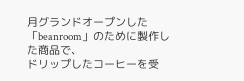月グランドオープンした「beanroom」のために製作した商品で、
ドリップしたコーヒーを受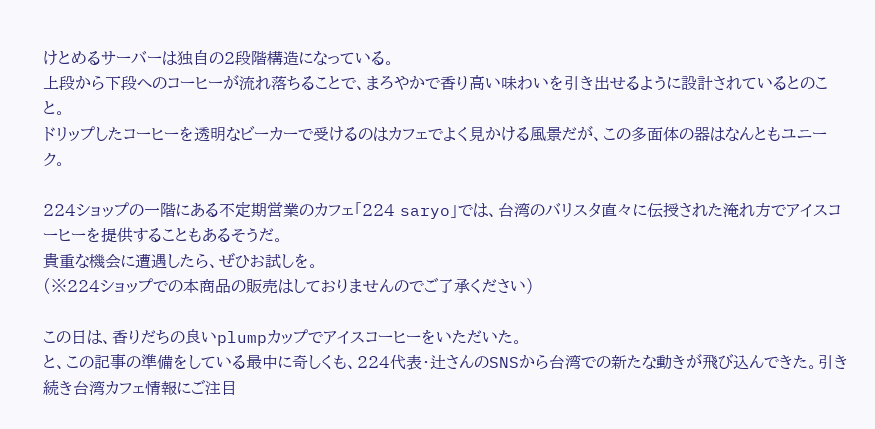けとめるサーバーは独自の2段階構造になっている。
上段から下段へのコーヒーが流れ落ちることで、まろやかで香り高い味わいを引き出せるように設計されているとのこと。
ドリップしたコーヒーを透明なビーカーで受けるのはカフェでよく見かける風景だが、この多面体の器はなんともユニーク。

224ショップの一階にある不定期営業のカフェ「224 saryo」では、台湾のバリスタ直々に伝授された淹れ方でアイスコーヒーを提供することもあるそうだ。
貴重な機会に遭遇したら、ぜひお試しを。
(※224ショップでの本商品の販売はしておりませんのでご了承ください)

この日は、香りだちの良いplumpカップでアイスコーヒーをいただいた。
と、この記事の準備をしている最中に奇しくも、224代表・辻さんのSNSから台湾での新たな動きが飛び込んできた。引き続き台湾カフェ情報にご注目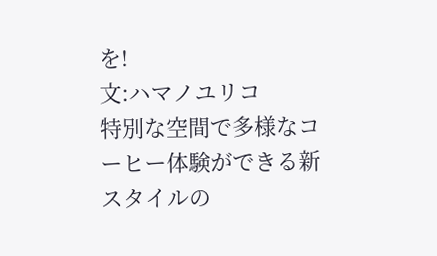を!
文:ハマノユリコ
特別な空間で多様なコーヒー体験ができる新スタイルの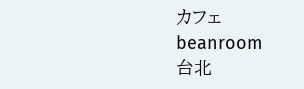カフェ
beanroom
台北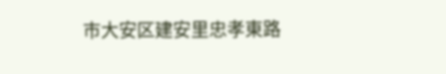市大安区建安里忠孝東路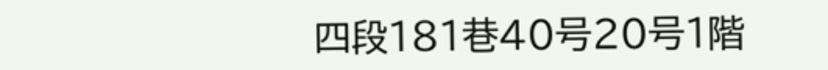四段181巷40号20号1階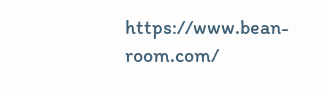https://www.bean-room.com/